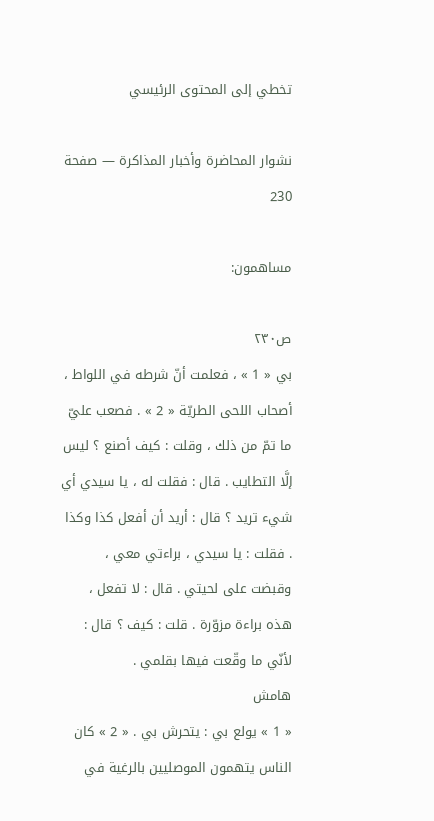تخطي إلى المحتوى الرئيسي

نشوار المحاضرة وأخبار المذاكرة — صفحة 230

مساهمون:

ص٢٣٠
بي « 1 » ، فعلمت أنّ شرطه في اللواط ، أصحاب اللحى الطريّة « 2 » . فصعب عليّ ما تمّ من ذلك ، وقلت : كيف أصنع ؟ ليس إلَّا التطايب . قال : فقلت له ، يا سيدي أي شيء تريد ؟ قال : أريد أن أفعل كذا وكذا . فقلت : يا سيدي ، براءتي معي ، وقبضت على لحيتي . قال : لا تفعل ، هذه براءة مزوّرة . قلت : كيف ؟ قال : لأنّي ما وقّعت فيها بقلمي .
هامش
« 1 » يولع بي : يتحرش بي . « 2 » كان الناس يتهمون الموصليين بالرغية في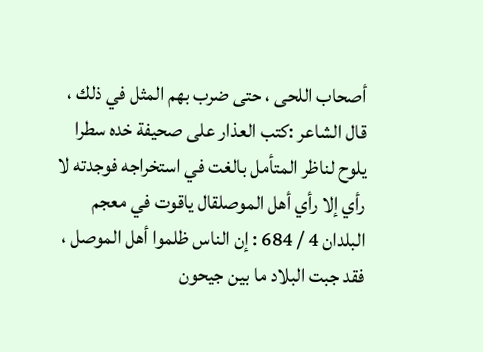أصحاب اللحى ، حتى ضرب بهم المثل في ذلك ، قال الشاعر :كتب العذار على صحيفة خده سطرا يلوح لناظر المتأمل بالغت في استخراجه فوجدته لا رأي إلا رأي أهل الموصلقال ياقوت في معجم البلدان 4 / 684 : إن الناس ظلموا أهل الموصل ، فقد جبت البلاد ما بين جيحون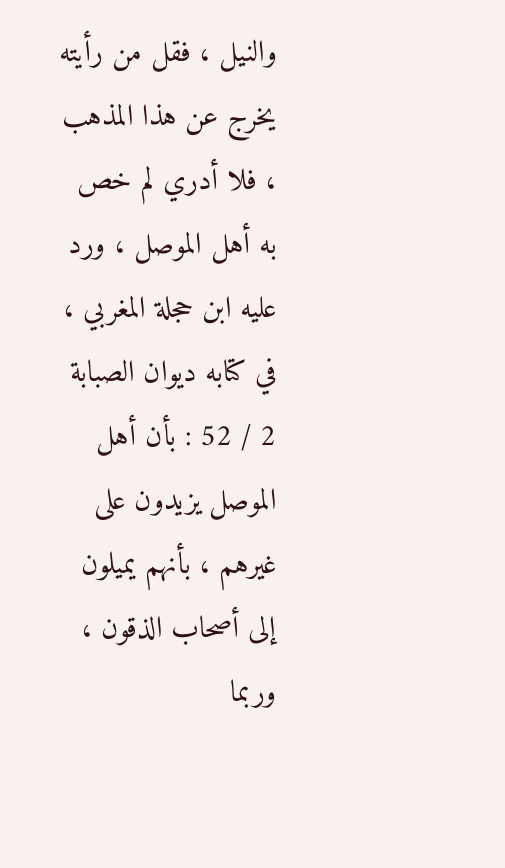والنيل ، فقل من رأيته يخرج عن هذا المذهب ، فلا أدري لم خص به أهل الموصل ، ورد عليه ابن حجلة المغربي ، في كتابه ديوان الصبابة 2 / 52 : بأن أهل الموصل يزيدون على غيرهم ، بأنهم يميلون إلى أصحاب الذقون ، وربما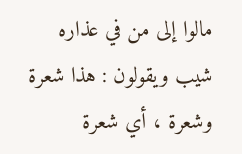مالوا إلى من في عذاره شيب ويقولون : هذا شعرة وشعرة ، أي شعرة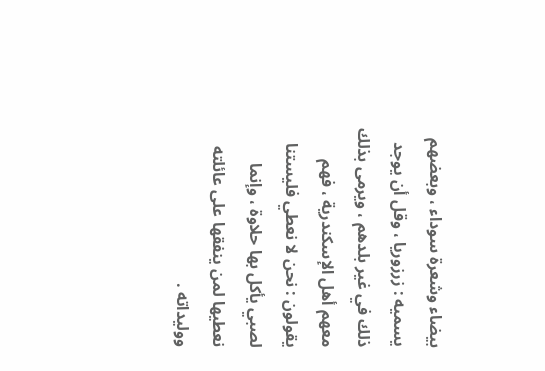بيضاء وشعرة سوداء ، وبعضهم يسميه : زرزوريا ، وقل أن يوجد ذلك في غير بلدهم ، ويرمى بذلك معهم أهل الإسكندرية ، فهم يقولون : نحن لا نعطي فليستنا لصبي يأكل بها حلاوة ، وإنما نعطيها لمن ينفقها على عائلته ووليداته .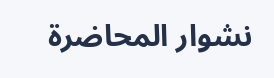نشوار المحاضرة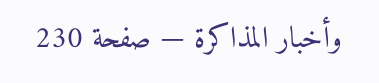وأخبار المذاكرة — صفحة 230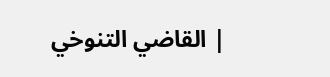| القاضي التنوخي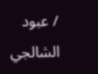/ عبود الشالجي